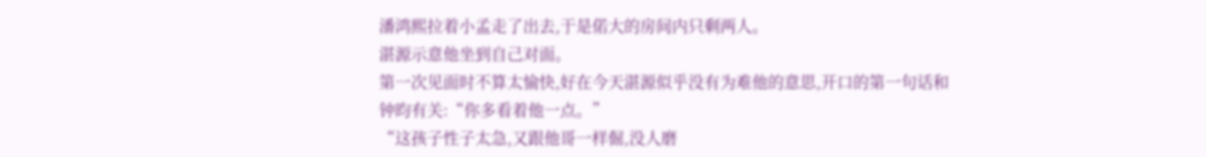潘鸿熙拉着小孟走了出去,于是偌大的房间内只剩两人。
湛源示意他坐到自己对面。
第一次见面时不算太愉快,好在今天湛源似乎没有为难他的意思,开口的第一句话和钟昀有关:“你多看着他一点。”
“这孩子性子太急,又跟他哥一样倔,没人磨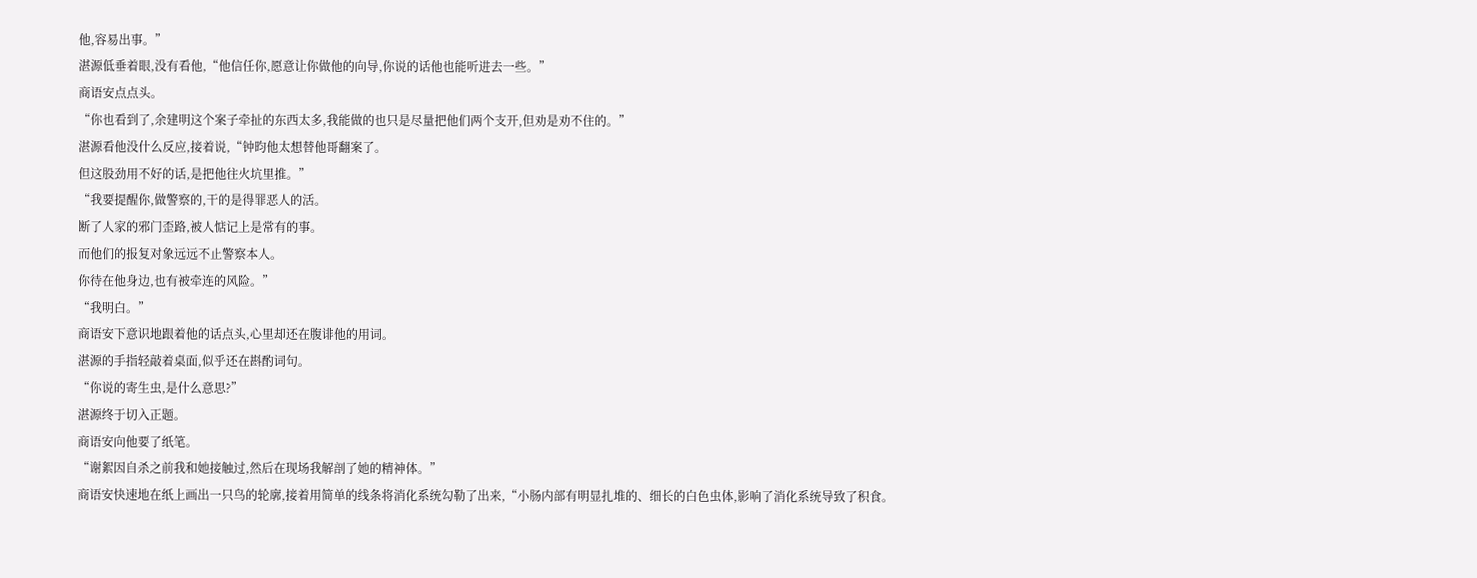他,容易出事。”
湛源低垂着眼,没有看他,“他信任你,愿意让你做他的向导,你说的话他也能听进去一些。”
商语安点点头。
“你也看到了,余建明这个案子牵扯的东西太多,我能做的也只是尽量把他们两个支开,但劝是劝不住的。”
湛源看他没什么反应,接着说,“钟昀他太想替他哥翻案了。
但这股劲用不好的话,是把他往火坑里推。”
“我要提醒你,做警察的,干的是得罪恶人的活。
断了人家的邪门歪路,被人惦记上是常有的事。
而他们的报复对象远远不止警察本人。
你待在他身边,也有被牵连的风险。”
“我明白。”
商语安下意识地跟着他的话点头,心里却还在腹诽他的用词。
湛源的手指轻敲着桌面,似乎还在斟酌词句。
“你说的寄生虫,是什么意思?”
湛源终于切入正题。
商语安向他要了纸笔。
“谢絮因自杀之前我和她接触过,然后在现场我解剖了她的精神体。”
商语安快速地在纸上画出一只鸟的轮廓,接着用简单的线条将消化系统勾勒了出来,“小肠内部有明显扎堆的、细长的白色虫体,影响了消化系统导致了积食。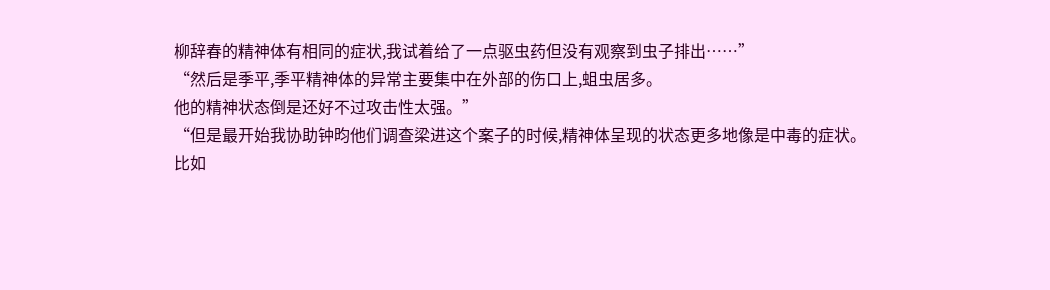柳辞春的精神体有相同的症状,我试着给了一点驱虫药但没有观察到虫子排出……”
“然后是季平,季平精神体的异常主要集中在外部的伤口上,蛆虫居多。
他的精神状态倒是还好不过攻击性太强。”
“但是最开始我协助钟昀他们调查梁进这个案子的时候,精神体呈现的状态更多地像是中毒的症状。
比如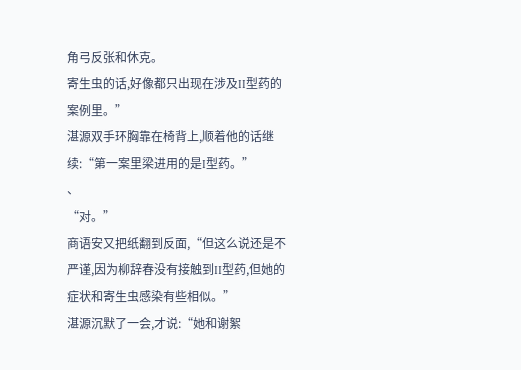角弓反张和休克。
寄生虫的话,好像都只出现在涉及II型药的案例里。”
湛源双手环胸靠在椅背上,顺着他的话继续:“第一案里梁进用的是I型药。”
、
“对。”
商语安又把纸翻到反面,“但这么说还是不严谨,因为柳辞春没有接触到II型药,但她的症状和寄生虫感染有些相似。”
湛源沉默了一会,才说:“她和谢絮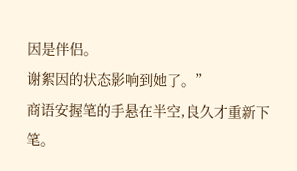因是伴侣。
谢絮因的状态影响到她了。”
商语安握笔的手悬在半空,良久才重新下笔。